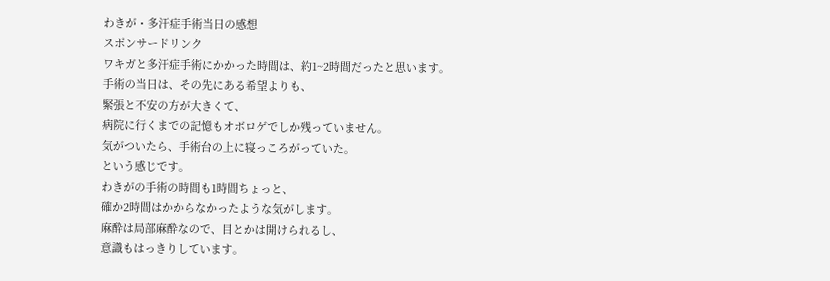わきが・多汗症手術当日の感想
スポンサードリンク
ワキガと多汗症手術にかかった時間は、約1~2時間だったと思います。
手術の当日は、その先にある希望よりも、
緊張と不安の方が大きくて、
病院に行くまでの記憶もオボロゲでしか残っていません。
気がついたら、手術台の上に寝っころがっていた。
という感じです。
わきがの手術の時間も1時間ちょっと、
確か2時間はかからなかったような気がします。
麻酔は局部麻酔なので、目とかは開けられるし、
意識もはっきりしています。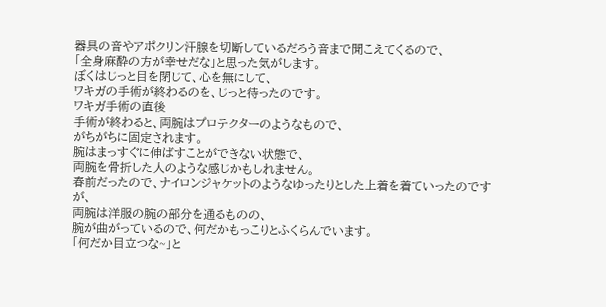器具の音やアポクリン汗腺を切断しているだろう音まで聞こえてくるので、
「全身麻酔の方が幸せだな」と思った気がします。
ぼくはじっと目を閉じて、心を無にして、
ワキガの手術が終わるのを、じっと待ったのです。
ワキガ手術の直後
手術が終わると、両腕はプロテクターのようなもので、
がちがちに固定されます。
腕はまっすぐに伸ばすことができない状態で、
両腕を骨折した人のような感じかもしれません。
春前だったので、ナイロンジャケットのようなゆったりとした上着を着ていったのですが、
両腕は洋服の腕の部分を通るものの、
腕が曲がっているので、何だかもっこりとふくらんでいます。
「何だか目立つな~」と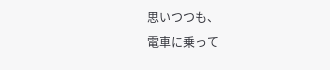思いつつも、
電車に乗って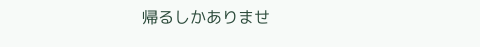帰るしかありませ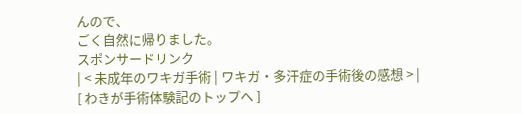んので、
ごく自然に帰りました。
スポンサードリンク
| < 未成年のワキガ手術 | ワキガ・多汗症の手術後の感想 > |
[ わきが手術体験記のトップへ ]